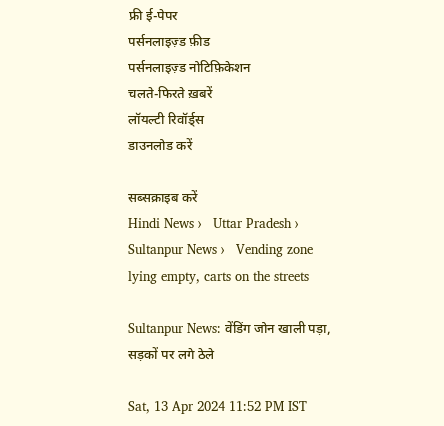फ्री ई-पेपर
पर्सनलाइज़्ड फ़ीड
पर्सनलाइज़्ड नोटिफ़िकेशन
चलते-फिरते ख़बरें
लॉयल्टी रिवॉर्ड्स
डाउनलोड करें

सब्सक्राइब करें
Hindi News ›   Uttar Pradesh ›   Sultanpur News ›   Vending zone lying empty, carts on the streets

Sultanpur News: वेंडिंग जोन खाली पड़ा, सड़कों पर लगे ठेले

Sat, 13 Apr 2024 11:52 PM IST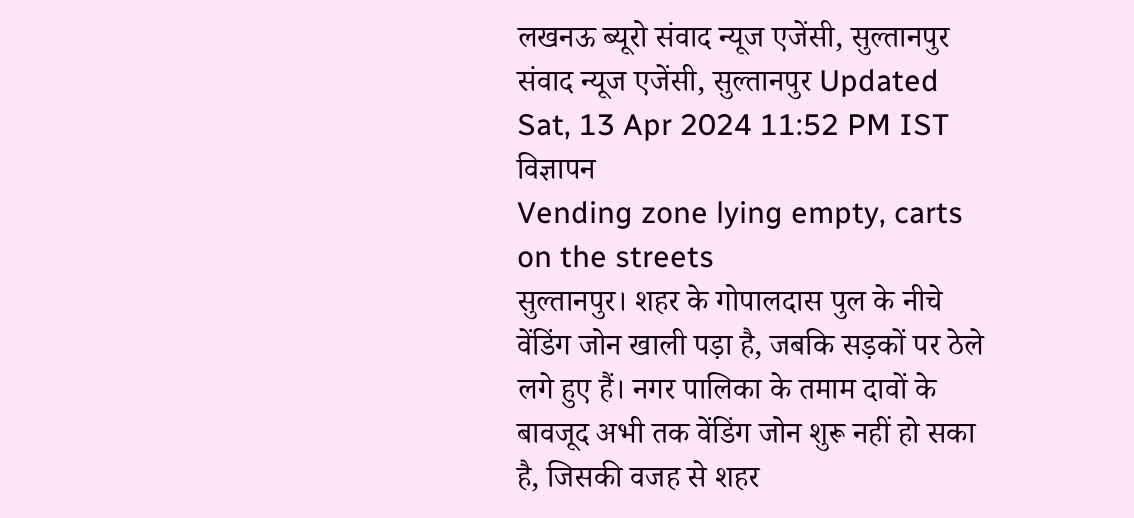लखनऊ ब्यूरो संवाद न्यूज एजेंसी, सुल्तानपुर
संवाद न्यूज एजेंसी, सुल्तानपुर Updated Sat, 13 Apr 2024 11:52 PM IST
विज्ञापन
Vending zone lying empty, carts on the streets
सुल्तानपुर। शहर के गोपालदास पुल के नीचे वेंडिंग जोन खाली पड़ा है, जबकि सड़कों पर ठेले लगे हुए हैं। नगर पालिका के तमाम दावों के बावजूद अभी तक वेंडिंग जोन शुरू नहीं हो सका है, जिसकी वजह से शहर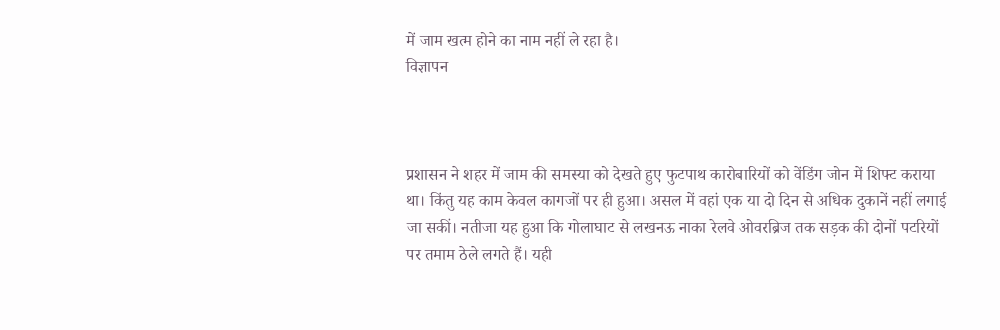में जाम खत्म होने का नाम नहीं ले रहा है।
विज्ञापन



प्रशासन ने शहर में जाम की समस्या को देखते हुए फुटपाथ कारोबारियों को वेंडिंग जोन में शिफ्ट कराया था। किंतु यह काम केवल कागजों पर ही हुआ। असल में वहां एक या दो दिन से अधिक दुकानें नहीं लगाई जा सकीं। नतीजा यह हुआ कि गोलाघाट से लखनऊ नाका रेलवे ओवरब्रिज तक सड़क की दोनों पटरियों पर तमाम ठेले लगते हैं। यही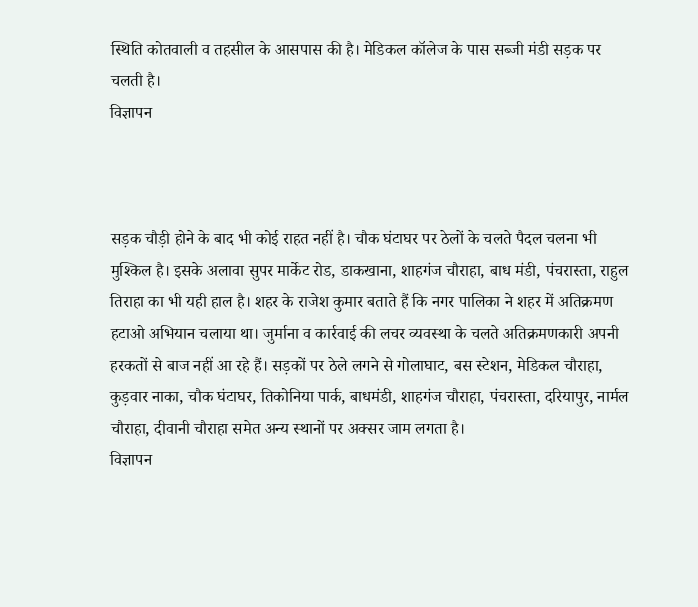स्थिति कोतवाली व तहसील के आसपास की है। मेडिकल कॉलेज के पास सब्जी मंडी सड़क पर चलती है।
विज्ञापन



सड़क चौड़ी होने के बाद भी कोई राहत नहीं है। चौक घंटाघर पर ठेलों के चलते पैदल चलना भी मुश्किल है। इसके अलावा सुपर मार्केट रोड, डाकखाना, शाहगंज चौराहा, बाध मंडी, पंचरास्ता, राहुल तिराहा का भी यही हाल है। शहर के राजेश कुमार बताते हैं कि नगर पालिका ने शहर में अतिक्रमण हटाओ अभियान चलाया था। जुर्माना व कार्रवाई की लचर व्यवस्था के चलते अतिक्रमणकारी अपनी हरकतों से बाज नहीं आ रहे हैं। सड़कों पर ठेले लगने से गोलाघाट, बस स्टेशन, मेडिकल चौराहा, कुड़वार नाका, चौक घंटाघर, तिकोनिया पार्क, बाधमंडी, शाहगंज चौराहा, पंचरास्ता, दरियापुर, नार्मल चौराहा, दीवानी चौराहा समेत अन्य स्थानों पर अक्सर जाम लगता है।
विज्ञापन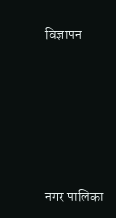विज्ञापन






नगर पालिका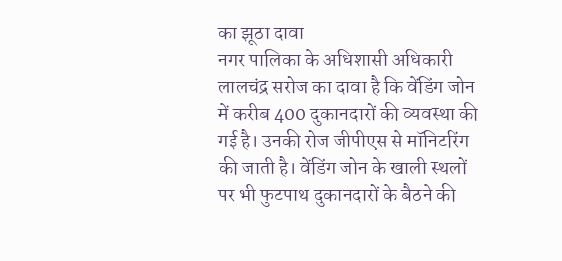का झूठा दावा
नगर पालिका के अधिशासी अधिकारी लालचंद्र सरोज का दावा है कि वेंडिंग जोन में करीब 400 दुकानदारों की व्यवस्था की गई है। उनकी रोज जीपीएस से मॉनिटरिंग की जाती है। वेंडिंग जोन के खाली स्थलों पर भी फुटपाथ दुकानदारों के बैठने की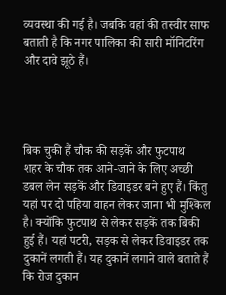व्यवस्था की गई है। जबकि वहां की तस्वीर साफ बताती है कि नगर पालिका की सारी मॉनिटरिंग और दावे झूठे हैं।




बिक चुकी हैं चौक की सड़कें और फुटपाथ
शहर के चौक तक आने-जाने के लिए अच्छी डबल लेन सड़कें और डिवाइडर बने हुए हैं। किंतु यहां पर दो पहिया वाहन लेकर जाना भी मुश्किल है। क्योंकि फुटपाथ से लेकर सड़कें तक बिकी हुई हैं। यहां पटरी, सड़क से लेकर डिवाइडर तक दुकानें लगती हैं। यह दुकानें लगाने वाले बताते हैं कि रोज दुकान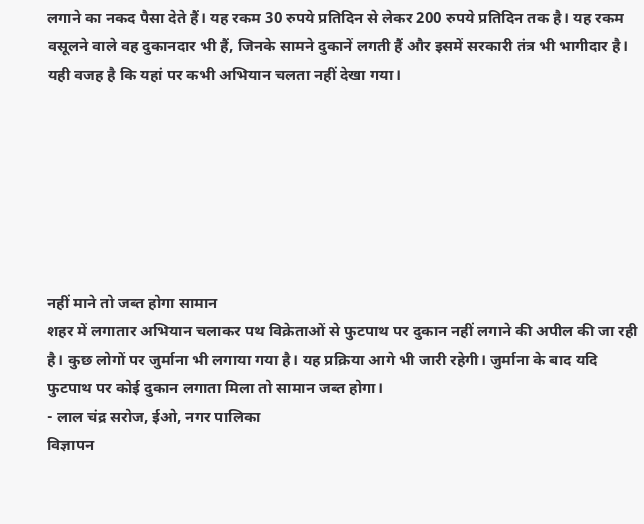लगाने का नकद पैसा देते हैं। यह रकम 30 रुपये प्रतिदिन से लेकर 200 रुपये प्रतिदिन तक है। यह रकम वसूलने वाले वह दुकानदार भी हैं, जिनके सामने दुकानें लगती हैं और इसमें सरकारी तंत्र भी भागीदार है। यही वजह है कि यहां पर कभी अभियान चलता नहीं देखा गया।







नहीं माने तो जब्त होगा सामान
शहर में लगातार अभियान चलाकर पथ विक्रेताओं से फुटपाथ पर दुकान नहीं लगाने की अपील की जा रही है। कुछ लोगों पर जुर्माना भी लगाया गया है। यह प्रक्रिया आगे भी जारी रहेगी। जुर्माना के बाद यदि फुटपाथ पर कोई दुकान लगाता मिला तो सामान जब्त होगा।
- लाल चंद्र सरोज, ईओ, नगर पालिका
विज्ञापन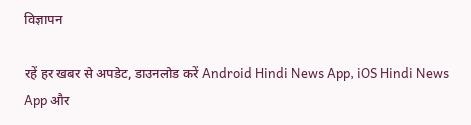विज्ञापन

रहें हर खबर से अपडेट, डाउनलोड करें Android Hindi News App, iOS Hindi News App और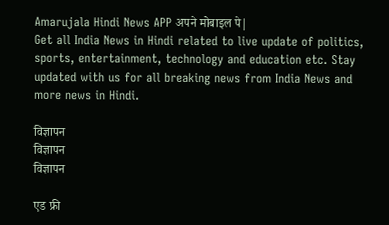Amarujala Hindi News APP अपने मोबाइल पे|
Get all India News in Hindi related to live update of politics, sports, entertainment, technology and education etc. Stay updated with us for all breaking news from India News and more news in Hindi.

विज्ञापन
विज्ञापन
विज्ञापन

एड फ्री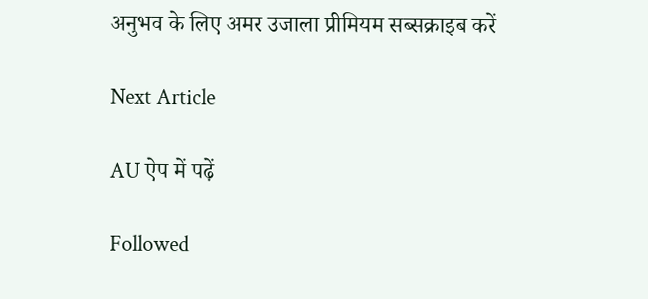अनुभव के लिए अमर उजाला प्रीमियम सब्सक्राइब करें

Next Article

AU ऐप में पढ़ें

Followed